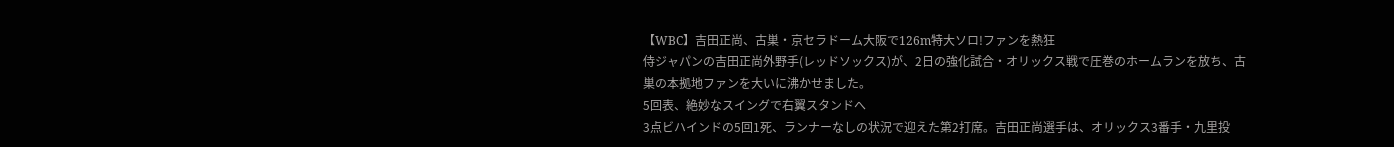【WBC】吉田正尚、古巣・京セラドーム大阪で126m特大ソロ!ファンを熱狂
侍ジャパンの吉田正尚外野手(レッドソックス)が、2日の強化試合・オリックス戦で圧巻のホームランを放ち、古巣の本拠地ファンを大いに沸かせました。
5回表、絶妙なスイングで右翼スタンドへ
3点ビハインドの5回1死、ランナーなしの状況で迎えた第2打席。吉田正尚選手は、オリックス3番手・九里投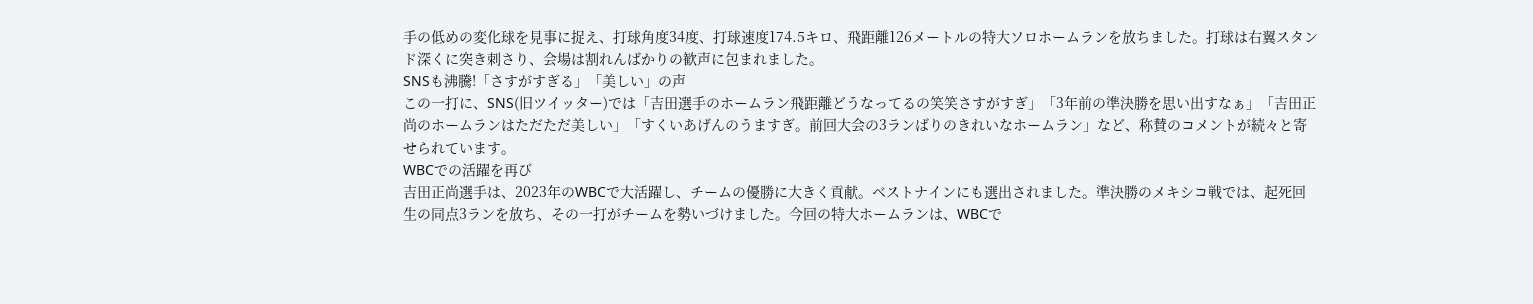手の低めの変化球を見事に捉え、打球角度34度、打球速度174.5キロ、飛距離126メートルの特大ソロホームランを放ちました。打球は右翼スタンド深くに突き刺さり、会場は割れんばかりの歓声に包まれました。
SNSも沸騰!「さすがすぎる」「美しい」の声
この一打に、SNS(旧ツイッター)では「吉田選手のホームラン飛距離どうなってるの笑笑さすがすぎ」「3年前の準決勝を思い出すなぁ」「吉田正尚のホームランはただただ美しい」「すくいあげんのうますぎ。前回大会の3ランばりのきれいなホームラン」など、称賛のコメントが続々と寄せられています。
WBCでの活躍を再び
吉田正尚選手は、2023年のWBCで大活躍し、チームの優勝に大きく貢献。ベストナインにも選出されました。準決勝のメキシコ戦では、起死回生の同点3ランを放ち、その一打がチームを勢いづけました。今回の特大ホームランは、WBCで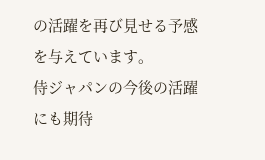の活躍を再び見せる予感を与えています。
侍ジャパンの今後の活躍にも期待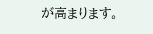が高まります。